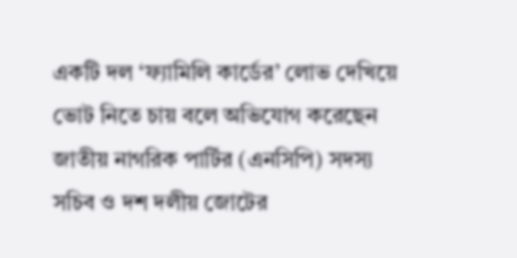একটি দল ‘ফ্যামিলি কার্ডের’ লোভ দেখিয়ে ভোট নিতে চায় বলে অভিযোগ করেছেন জাতীয় নাগরিক পার্টির (এনসিপি) সদস্য সচিব ও দশ দলীয় জোটের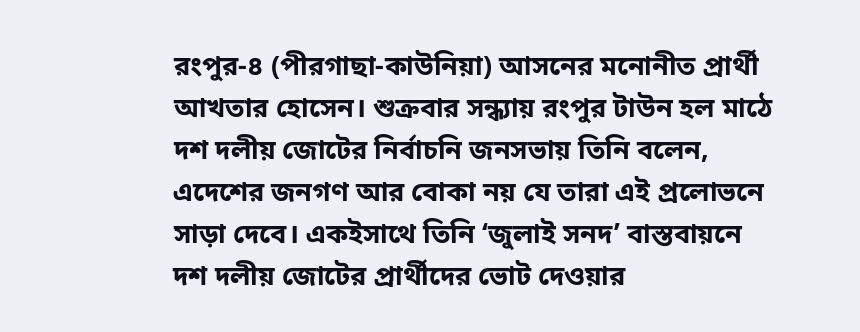রংপুর-৪ (পীরগাছা-কাউনিয়া) আসনের মনোনীত প্রার্থী আখতার হোসেন। শুক্রবার সন্ধ্যায় রংপুর টাউন হল মাঠে দশ দলীয় জোটের নির্বাচনি জনসভায় তিনি বলেন, এদেশের জনগণ আর বোকা নয় যে তারা এই প্রলোভনে সাড়া দেবে। একইসাথে তিনি ‘জুলাই সনদ’ বাস্তবায়নে দশ দলীয় জোটের প্রার্থীদের ভোট দেওয়ার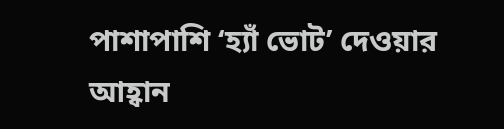পাশাপাশি ‘হ্যাঁ ভোট’ দেওয়ার আহ্বান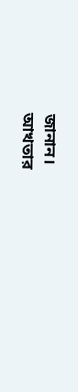জানান।
আখতার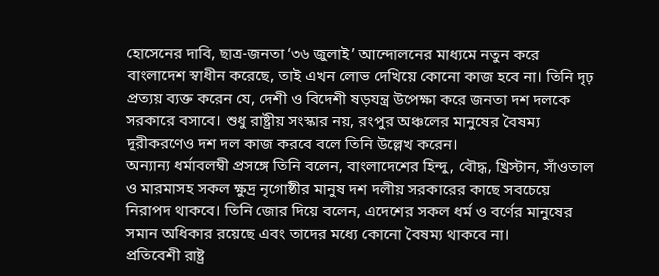হোসেনের দাবি, ছাত্র-জনতা ‘৩৬ জুলাই’ আন্দোলনের মাধ্যমে নতুন করে বাংলাদেশ স্বাধীন করেছে, তাই এখন লোভ দেখিয়ে কোনো কাজ হবে না। তিনি দৃঢ় প্রত্যয় ব্যক্ত করেন যে, দেশী ও বিদেশী ষড়যন্ত্র উপেক্ষা করে জনতা দশ দলকে সরকারে বসাবে। শুধু রাষ্ট্রীয় সংস্কার নয়, রংপুর অঞ্চলের মানুষের বৈষম্য দূরীকরণেও দশ দল কাজ করবে বলে তিনি উল্লেখ করেন।
অন্যান্য ধর্মাবলম্বী প্রসঙ্গে তিনি বলেন, বাংলাদেশের হিন্দু, বৌদ্ধ, খ্রিস্টান, সাঁওতাল ও মারমাসহ সকল ক্ষুদ্র নৃগোষ্ঠীর মানুষ দশ দলীয় সরকারের কাছে সবচেয়ে নিরাপদ থাকবে। তিনি জোর দিয়ে বলেন, এদেশের সকল ধর্ম ও বর্ণের মানুষের সমান অধিকার রয়েছে এবং তাদের মধ্যে কোনো বৈষম্য থাকবে না।
প্রতিবেশী রাষ্ট্র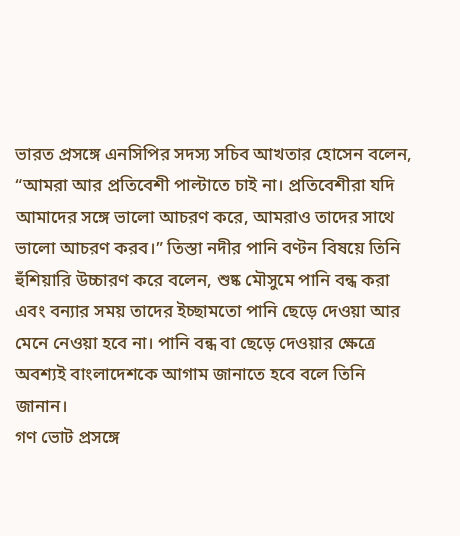ভারত প্রসঙ্গে এনসিপির সদস্য সচিব আখতার হোসেন বলেন, “আমরা আর প্রতিবেশী পাল্টাতে চাই না। প্রতিবেশীরা যদি আমাদের সঙ্গে ভালো আচরণ করে, আমরাও তাদের সাথে ভালো আচরণ করব।” তিস্তা নদীর পানি বণ্টন বিষয়ে তিনি হুঁশিয়ারি উচ্চারণ করে বলেন, শুষ্ক মৌসুমে পানি বন্ধ করা এবং বন্যার সময় তাদের ইচ্ছামতো পানি ছেড়ে দেওয়া আর মেনে নেওয়া হবে না। পানি বন্ধ বা ছেড়ে দেওয়ার ক্ষেত্রে অবশ্যই বাংলাদেশকে আগাম জানাতে হবে বলে তিনি জানান।
গণ ভোট প্রসঙ্গে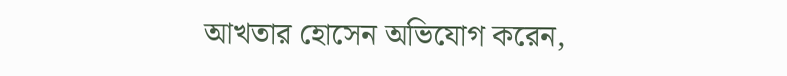আখতার হোসেন অভিযোগ করেন,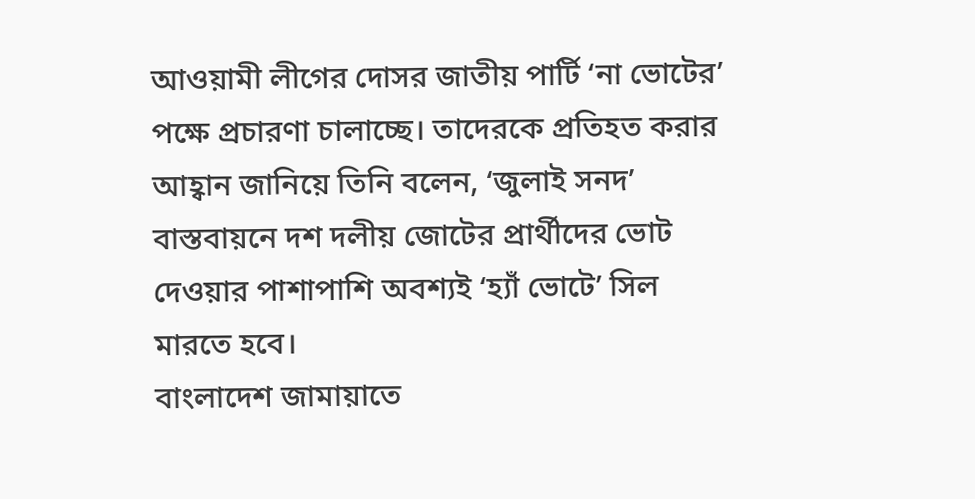আওয়ামী লীগের দোসর জাতীয় পার্টি ‘না ভোটের’ পক্ষে প্রচারণা চালাচ্ছে। তাদেরকে প্রতিহত করার আহ্বান জানিয়ে তিনি বলেন, ‘জুলাই সনদ’ বাস্তবায়নে দশ দলীয় জোটের প্রার্থীদের ভোট দেওয়ার পাশাপাশি অবশ্যই ‘হ্যাঁ ভোটে’ সিল মারতে হবে।
বাংলাদেশ জামায়াতে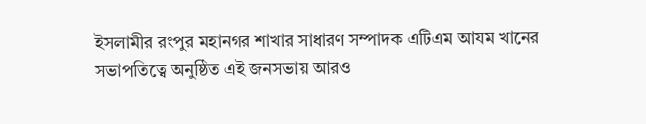ইসলামীর রংপুর মহানগর শাখার সাধারণ সম্পাদক এটিএম আযম খানের সভাপতিত্বে অনুষ্ঠিত এই জনসভায় আরও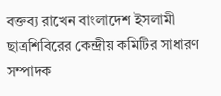বক্তব্য রাখেন বাংলাদেশ ইসলামী ছাত্রশিবিরের কেন্দ্রীয় কমিটির সাধারণ সম্পাদক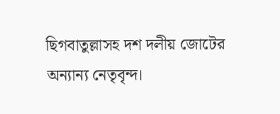ছিগবাতুল্লাসহ দশ দলীয় জোটের অন্যান্য নেতৃবৃন্দ।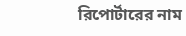রিপোর্টারের নাম